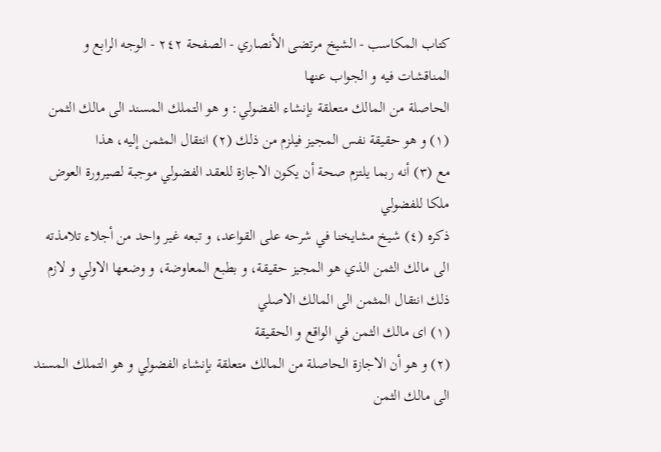كتاب المكاسب - الشيخ مرتضى الأنصاري - الصفحة ٢٤٢ - الوجه الرابع و المناقشات فيه و الجواب عنها
الحاصلة من المالك متعلقة بإنشاء الفضولي: و هو التملك المسند الى مالك الثمن (١) و هو حقيقة نفس المجيز فيلزم من ذلك (٢) انتقال المثمن إليه، هذا
مع (٣) أنه ربما يلتزم صحة أن يكون الاجازة للعقد الفضولي موجبة لصيرورة العوض ملكا للفضولي
ذكره (٤) شيخ مشايخنا في شرحه على القواعد، و تبعه غير واحد من أجلاء تلامذته
الى مالك الثمن الذي هو المجيز حقيقة، و بطبع المعاوضة، و وضعها الاولي و لازم ذلك انتقال المثمن الى المالك الاصلي
(١) اى مالك الثمن في الواقع و الحقيقة
(٢) و هو أن الاجازة الحاصلة من المالك متعلقة بإنشاء الفضولي و هو التملك المسند الى مالك الثمن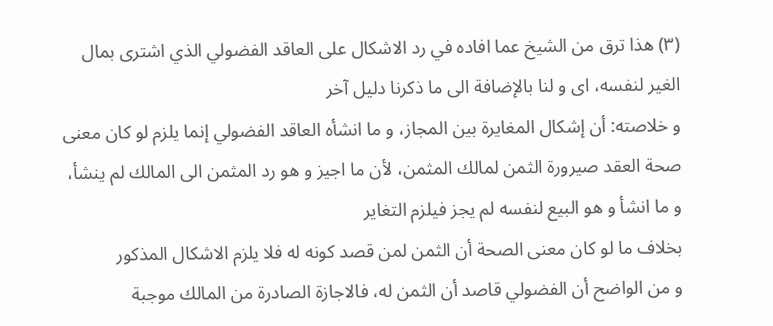(٣) هذا ترق من الشيخ عما افاده في رد الاشكال على العاقد الفضولي الذي اشترى بمال الغير لنفسه، اى و لنا بالإضافة الى ما ذكرنا دليل آخر
و خلاصته: أن إشكال المغايرة بين المجاز، و ما انشأه العاقد الفضولي إنما يلزم لو كان معنى صحة العقد صيرورة الثمن لمالك المثمن، لأن ما اجيز و هو رد المثمن الى المالك لم ينشأ، و ما انشأ و هو البيع لنفسه لم يجز فيلزم التغاير
بخلاف ما لو كان معنى الصحة أن الثمن لمن قصد كونه له فلا يلزم الاشكال المذكور
و من الواضح أن الفضولي قاصد أن الثمن له، فالاجازة الصادرة من المالك موجبة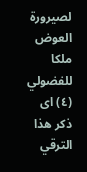لصيرورة العوض ملكا للفضولي
(٤) اى ذكر هذا الترقي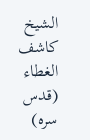الشيخ كاشف الغطاء (قدس سره)